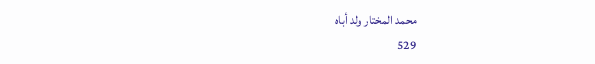محمد المختار ولد أباه
529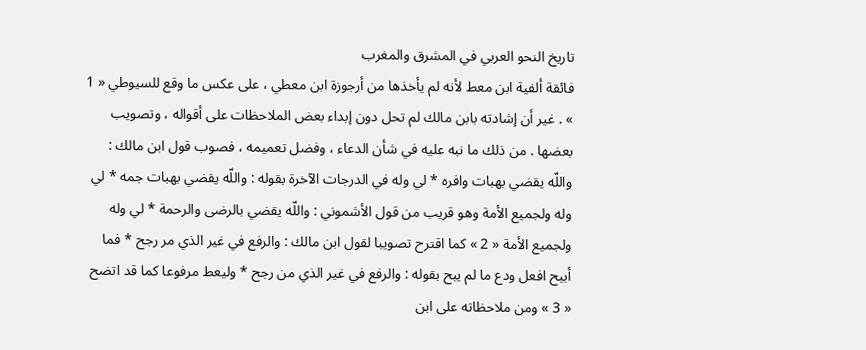تاريخ النحو العربي في المشرق والمغرب
فائقة ألفية ابن معط لأنه لم يأخذها من أرجوزة ابن معطي ، على عكس ما وقع للسيوطي « 1 » . غير أن إشادته بابن مالك لم تحل دون إبداء بعض الملاحظات على أقواله ، وتصويب بعضها . من ذلك ما نبه عليه في شأن الدعاء ، وفضل تعميمه ، فصوب قول ابن مالك : واللّه يقضي بهبات وافره * لي وله في الدرجات الآخرة بقوله : واللّه يقضي بهبات جمه * لي وله ولجميع الأمة وهو قريب من قول الأشموني : واللّه يقضي بالرضى والرحمة * لي وله ولجميع الأمة « 2 » كما اقترح تصويبا لقول ابن مالك : والرفع في غير الذي مر رجح * فما أبيح افعل ودع ما لم يبح بقوله : والرفع في غير الذي من رجح * وليعط مرفوعا كما قد اتضح « 3 » ومن ملاحظاته على ابن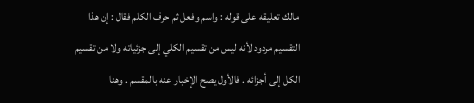مالك تعليقه على قوله : واسم وفعل ثم حرف الكلم فقال : إن هذا التقسيم مردود لأنه ليس من تقسيم الكلي إلى جزئياته ولا من تقسيم الكل إلى أجزائه . فالأول يصح الإخبار عنه بالمقسم . وهنا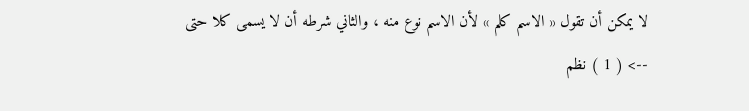لا يمكن أن تقول « الاسم كلم » لأن الاسم نوع منه ، والثاني شرطه أن لا يسمى كلا حتى
--> ( 1 ) نظم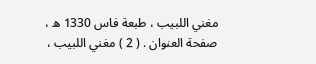مغني اللبيب ، طبعة فاس 1330 ه ، صفحة العنوان . ( 2 ) مغني اللبيب ،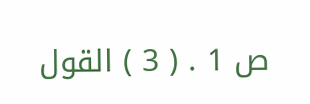ص 1 . ( 3 ) القول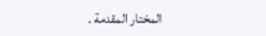المختار المقدمة .